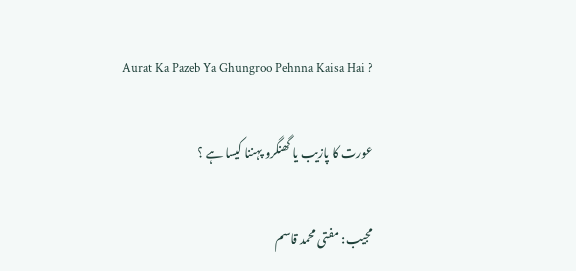Aurat Ka Pazeb Ya Ghungroo Pehnna Kaisa Hai ?

عورت کا پازیب یا گھنگرو پہننا کیسا ہے ؟

مجیب: مفتی محمد قاسم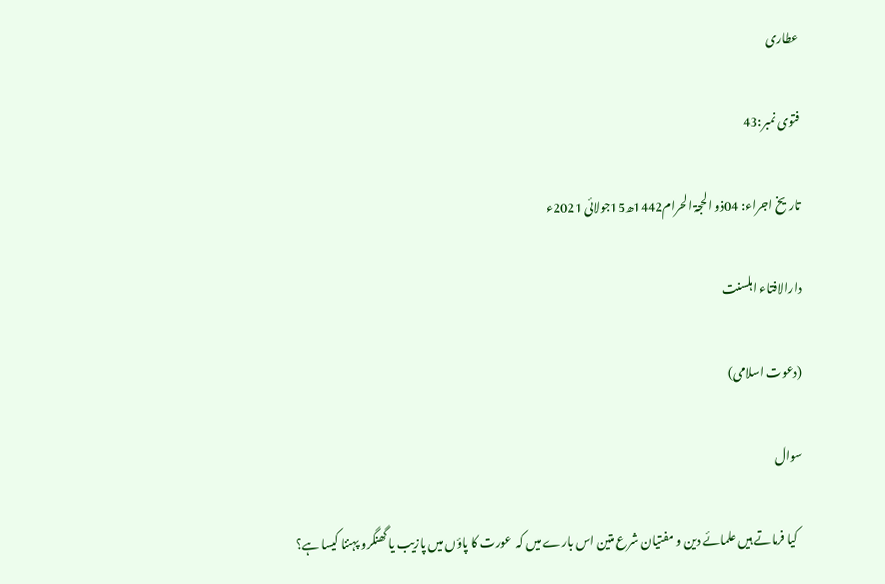عطاری

فتوی نمبر:43

تاریخ اجراء: 04ذو الحجۃ الحرام1442ھ15جولائی 2021ء

دارالافتاء اہلسنت

(دعوت اسلامی)

سوال

   کیا فرماتے ہیں علمائے دین و مفتیان شرع متین اس بارے میں کہ  عورت کا پاؤں میں پازیب یا گھنگرو پہننا کیسا ہے؟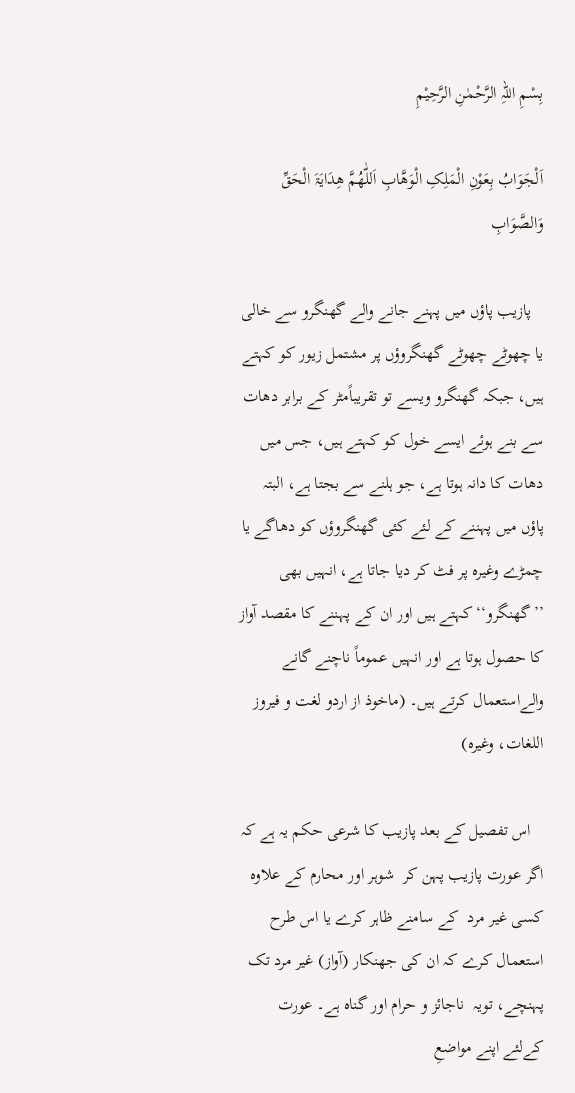بِسْمِ اللہِ الرَّحْمٰنِ الرَّحِیْمِ

اَلْجَوَابُ بِعَوْنِ الْمَلِکِ الْوَھَّابِ اَللّٰھُمَّ ھِدَایَۃَ الْحَقِّ وَالصَّوَابِ

   پازیب پاؤں میں پہنے جانے والے گھنگرو سے خالی یا چھوٹے چھوٹے گھنگروؤں پر مشتمل زیور کو کہتے ہیں، جبکہ گھنگرو ویسے تو تقریباًمٹر کے برابر دھات سے بنے ہوئے ایسے خول کو کہتے ہیں، جس میں دھات کا دانہ ہوتا ہے، جو ہلنے سے بجتا ہے، البتہ پاؤں میں پہننے کے لئے کئی گھنگروؤں کو دھاگے یا چمڑے وغیرہ پر فٹ کر دیا جاتا ہے، انہیں بھی ’’گھنگرو‘‘ کہتے ہیں اور ان کے پہننے کا مقصد آواز کا حصول ہوتا ہے اور انہیں عموماً ناچنے گانے والےاستعمال کرتے ہیں۔ (ماخوذ از اردو لغت و فیروز اللغات، وغیرہ)

   اس تفصیل کے بعد پازیب کا شرعی حکم یہ ہے کہ اگر عورت پازیب پہن کر  شوہر اور محارم کے علاوہ کسی غیر مرد  کے سامنے ظاہر کرے یا اس طرح استعمال کرے کہ ان کی جھنکار (آواز) غیر مرد تک پہنچے، تویہ  ناجائز و حرام اور گناہ ہے۔ عورت کےلئے اپنے مواضعِ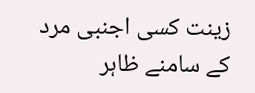زینت کسی اجنبی مرد کے سامنے ظاہر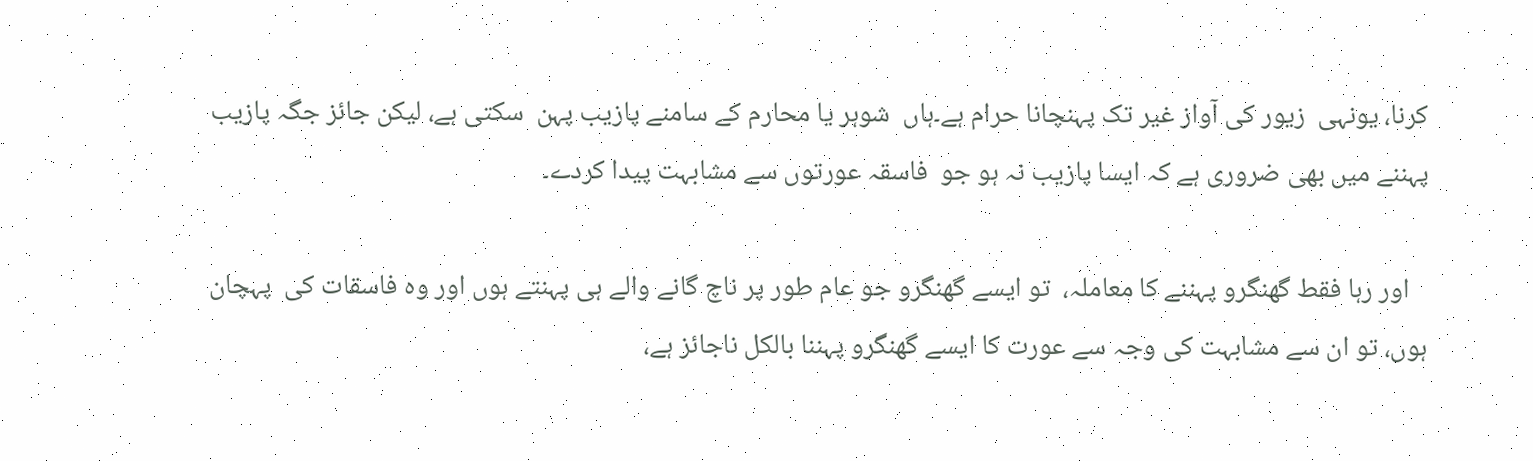کرنا، یونہی  زیور کی آواز غیر تک پہنچانا حرام ہے۔ہاں  شوہر یا محارم کے سامنے پازیب پہن  سکتی ہے، لیکن جائز جگہ پازیب پہننے میں بھی ضروری ہے کہ ایسا پازیب نہ ہو جو  فاسقہ عورتوں سے مشابہت پیدا کردے۔

   اور رہا فقط گھنگرو پہننے کا معاملہ،  تو ایسے گھنگرو جو عام طور پر ناچ گانے والے ہی پہنتے ہوں اور وہ فاسقات کی  پہچان ہوں، تو ان سے مشابہت کی وجہ سے عورت کا ایسے گھنگرو پہننا بالکل ناجائز ہے،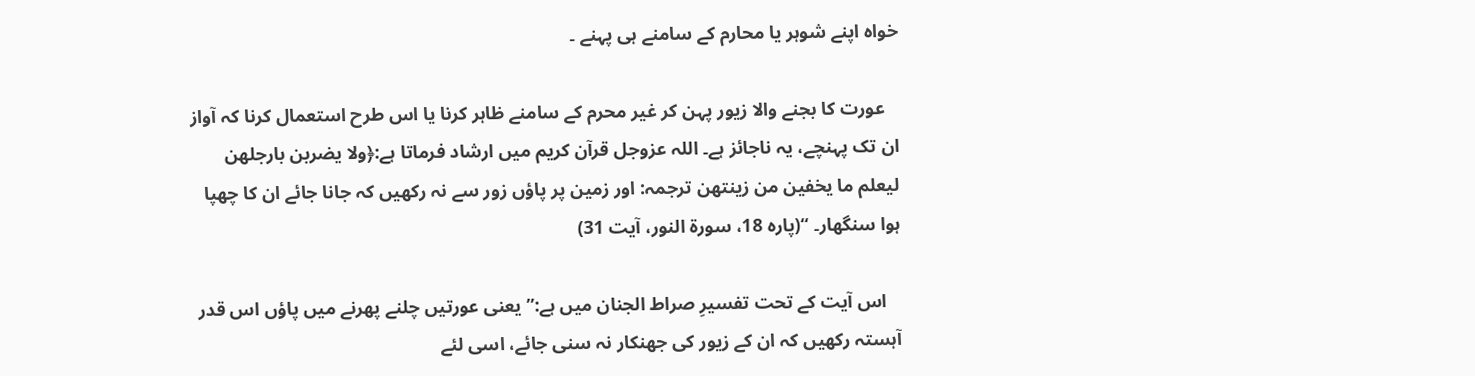خواہ اپنے شوہر یا محارم کے سامنے ہی پہنے ۔

   عورت کا بجنے والا زیور پہن کر غیر محرم کے سامنے ظاہر کرنا یا اس طرح استعمال کرنا کہ آواز ان تک پہنچے، یہ ناجائز ہے۔ اللہ عزوجل قرآن کریم میں ارشاد فرماتا ہے:﴿ولا یضربن بارجلھن لیعلم ما یخفین من زینتھن ترجمہ: اور زمین پر پاؤں زور سے نہ رکھیں کہ جانا جائے ان کا چھپا ہوا سنگھار۔ ‘‘(پارہ 18، سورۃ النور، آیت 31)

   اس آیت کے تحت تفسیرِ صراط الجنان میں ہے:’’یعنی عورتیں چلنے پھرنے میں پاؤں اس قدر آہستہ رکھیں کہ ان کے زیور کی جھنکار نہ سنی جائے، اسی لئے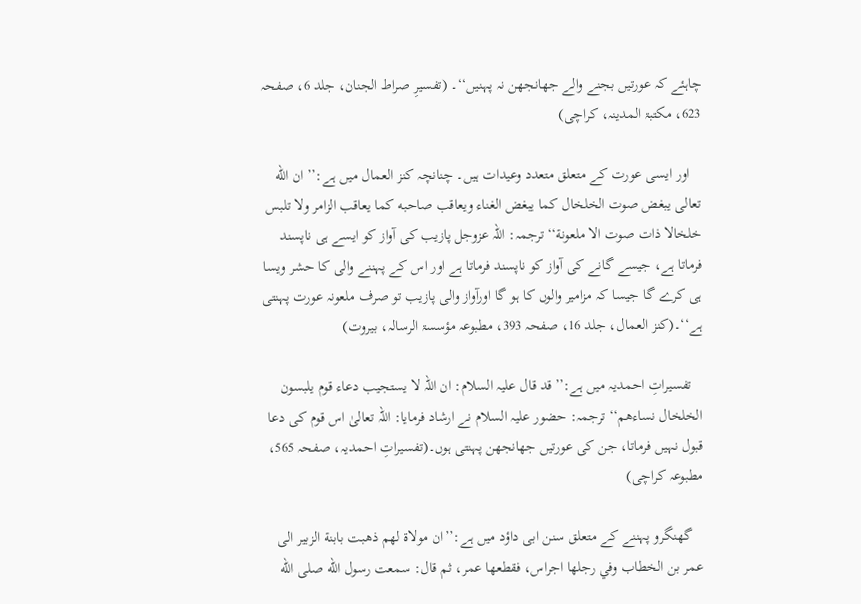چاہئے کہ عورتیں بجنے والے جھانجھن نہ پہنیں‘‘۔ (تفسیرِ صراط الجنان، جلد 6، صفحہ 623، مکتبۃ المدینہ، کراچی)

   اور ایسی عورت کے متعلق متعدد وعیدات ہیں۔ چنانچہ کنز العمال میں ہے:’’ ان الله تعالى يبغض صوت الخلخال كما يبغض الغناء ويعاقب صاحبه كما يعاقب الزامر ولا تلبس خلخالا ذات صوت الا ملعونة‘‘ ترجمہ: اللہ عزوجل پازیب کی آواز کو ایسے ہی ناپسند فرماتا ہے، جیسے گانے کی آواز کو ناپسند فرماتا ہے اور اس کے پہننے والی کا حشر ویسا ہی کرے گا جیسا کہ مزامیر والوں کا ہو گا اورآواز والی پازیب تو صرف ملعونہ عورت پہنتی ہے‘‘۔(کنز العمال، جلد 16، صفحہ 393، مطبوعہ مؤسسۃ الرسالہ، بیروت)

   تفسیراتِ احمدیہ میں ہے:’’قد قال علیہ السلام: ان اللہ لا یستجیب دعاء قوم یلبسون الخلخال نساءھم‘‘ ترجمہ: حضور علیہ السلام نے ارشاد فرمایا: اللہ تعالیٰ اس قوم کی دعا قبول نہیں فرماتا، جن کی عورتیں جھانجھن پہنتی ہوں۔(تفسیراتِ احمدیہ، صفحہ 565، مطبوعہ کراچی)

   گھنگرو پہننے کے متعلق سنن ابی داؤد میں ہے:’’ان مولاة لهم ذهبت بابنة الزبير الى عمر بن الخطاب وفي رجلها اجراس، فقطعها عمر، ثم قال: سمعت رسول الله صلى الله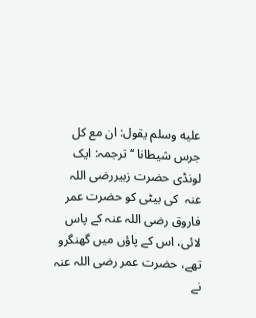عليه وسلم يقول: ان مع كل جرس شيطانا ‘‘ ترجمہ: ایک لونڈی حضرت زبیررضی اللہ عنہ  کی بیٹی کو حضرت عمر فاروق رضی اللہ عنہ کے پاس لائی، اس کے پاؤں میں گھنگرو تھے، حضرت عمر رضی اللہ عنہ نے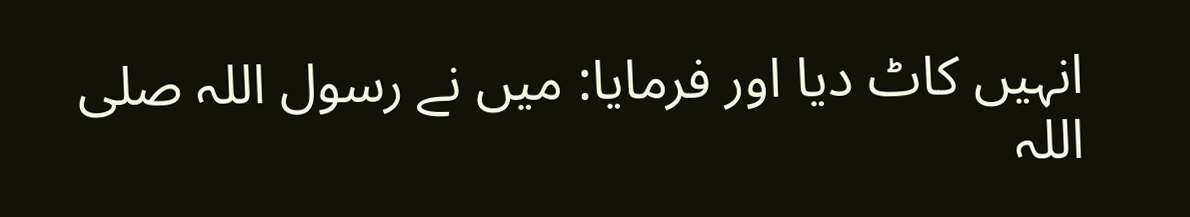انہیں کاٹ دیا اور فرمایا: میں نے رسول اللہ صلی اللہ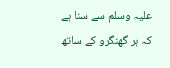علیہ وسلم سے سنا ہے کہ ہر گھنگرو کے ساتھ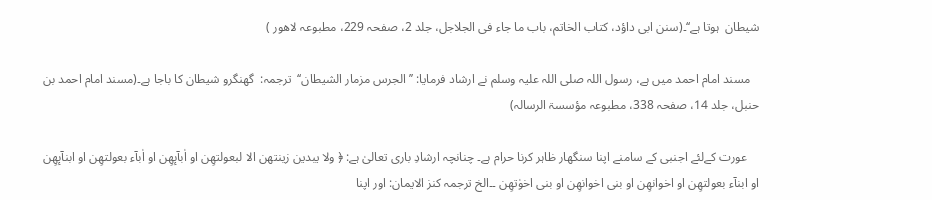شیطان  ہوتا ہے‘‘۔(سنن ابی داؤد، کتاب الخاتم، باب ما جاء فی الجلاجل، جلد 2، صفحہ 229، مطبوعہ لاھور )

   مسند امام احمد میں ہے، رسول اللہ صلی اللہ علیہ وسلم نے ارشاد فرمایا: ’’ الجرس مزمار الشيطان‘‘  ترجمہ:  گھنگرو شیطان کا باجا ہے۔(مسند امام احمد بن حنبل، جلد 14، صفحہ 338، مطبوعہ مؤسسۃ الرسالہ)

    عورت کےلئے اجنبی کے سامنے اپنا سنگھار ظاہر کرنا حرام ہے۔ چنانچہ ارشادِ باری تعالیٰ ہے: ﴿ ولا یبدین زینتهن الا لبعولتهِن او اٰبآىٕهِن او اٰبآء بعولتهِن او ابنآىٕهِن او ابنآء بعولتهِن او اخوانهِن او بنی اخوانهِن او بنی اخوٰتهِن ۔۔الخ ترجمہ کنز الایمان: اور اپنا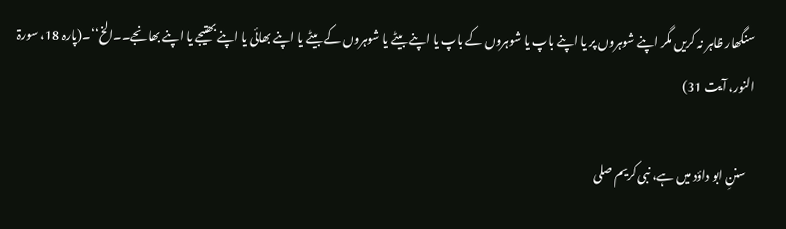سنگھار ظاہر نہ کریں مگر اپنے شوہروں پر یا اپنے باپ یا شوہروں کے باپ یا اپنے بیٹے یا شوہروں کے بیٹے یا اپنے بھائی یا اپنے بھتیجے یا اپنے بھانجے۔۔الخ‘‘۔(پارہ 18، سورۃ النور، آیت 31)

   سننِ ابو داؤد میں ہے، نبی کریم صلی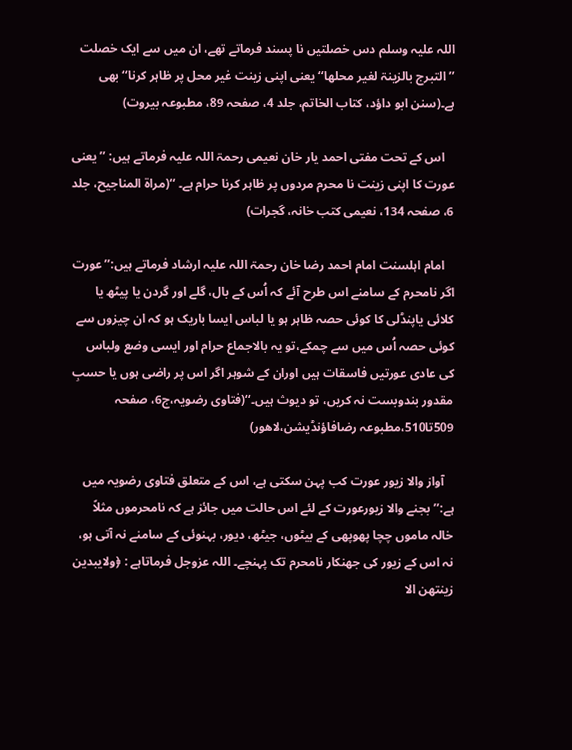اللہ علیہ وسلم دس خصلتیں نا پسند فرماتے تھے، ان میں سے ایک خصلت ’’التبرج بالزینۃ لغیر محلھا‘‘ یعنی اپنی زینت غیر محل پر ظاہر کرنا‘‘ بھی ہے۔(سنن ابو داؤد، کتاب الخاتم، جلد 4، صفحہ 89، مطبوعہ بیروت)

   اس کے تحت مفتی احمد یار خان نعیمی رحمۃ اللہ علیہ فرماتے ہیں: ’’یعنی عورت کا اپنی زینت نا محرم مردوں پر ظاہر کرنا حرام ہے۔ ‘‘(مراۃ المناجیح، جلد 6، صفحہ 134، نعیمی کتب خانہ، گجرات)

   امام اہلسنت امام احمد رضا خان رحمۃ اللہ علیہ ارشاد فرماتے ہیں:’’عورت اگر نامحرم کے سامنے اس طرح آئے کہ اُس کے بال، گلے اور گردن یا پیٹھ یا کلائی یاپنڈلی کا کوئی حصہ ظاہر ہو یا لباس ایسا باریک ہو کہ ان چیزوں سے کوئی حصہ اُس میں سے چمکے،تو یہ بالاجماع حرام اور ایسی وضع ولباس کی عادی عورتیں فاسقات ہیں اوران کے شوہر اگر اس پر راضی ہوں یا حسبِ مقدور بندوبست نہ کریں، تو دیوث ہیں۔‘‘(فتاوی رضویہ،ج6، صفحہ  509تا510،مطبوعہ رضافاؤنڈیشن،لاھور)

   آواز والا زیور عورت کب پہن سکتی ہے، اس کے متعلق فتاوی رضویہ میں ہے:’’بجنے والا زیورعورت کے لئے اس حالت میں جائز ہے کہ نامحرموں مثلاً خالہ ماموں چچا پھوپھی کے بیٹوں، جیٹھ، دیور، بہنوئی کے سامنے نہ آتی ہو، نہ اس کے زیور کی جھنکار نامحرم تک پہنچے۔ اللہ عزوجل فرماتاہے : ﴿ولایبدین زینتھن الا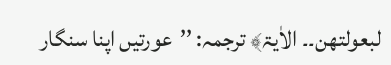لبعولتھن۔۔ الاٰیۃ﴾ ترجمہ: ’’عورتیں اپنا سنگار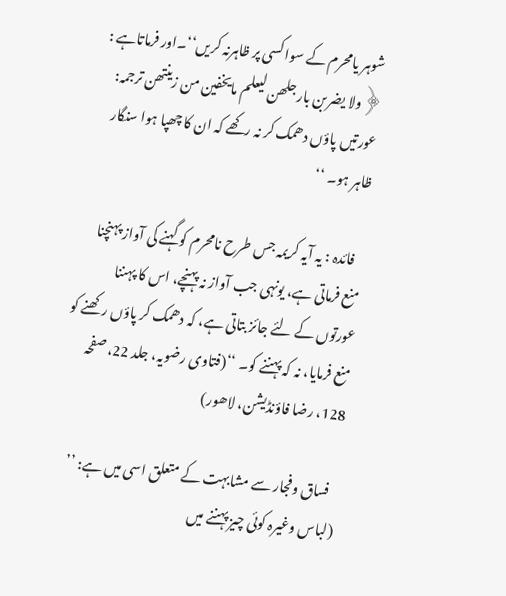شوہر یامحرم کے سوا کسی پر ظاہرنہ کریں‘‘۔اور فرماتاہے : ﴿ولا یضربن بارجلھن لیعلم مایخفین من زینتھن ترجمہ: عورتیں پاؤں دھمک کر نہ رکھے کہ ان کا چھپا ہوا سنگار ظاہر ہو۔ ‘‘

   فائدہ : یہ آیہ کریمہ جس طرح نامحرم کو گہنے کی آواز پہنچنا منع فرماتی ہے، یونہی جب آواز نہ پہنچے، اس کا پہننا عورتوں کے لئے جائز بتاتی ہے، کہ دھمک کر پاؤں رکھنے کو منع فرمایا، نہ کہ پہننے کو۔ ‘‘(فتاوی رضویہ، جلد 22، صفحہ 128، رضا فاؤنڈیشن، لاھور)

   فساق وفجار سے مشابہت کے متعلق اسی میں ہے: ’’ (لباس وغیرہ کوئی چیز پہننے میں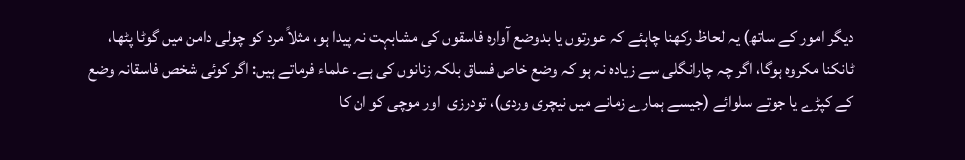دیگر امور کے ساتھ) یہ لحاظ رکھنا چاہئے کہ عورتوں یا بدوضع آوارہ فاسقوں کی مشابہت نہ پیدا ہو، مثلاً مرد کو چولی دامن میں گوٹا پٹھا، ٹانکنا مکروہ ہوگا، اگر چہ چارانگلی سے زیادہ نہ ہو کہ وضع خاص فساق بلکہ زنانوں کی ہے۔ علماء فرماتے ہیں: اگر کوئی شخص فاسقانہ وضع کے کپڑے یا جوتے سلوائے (جیسے ہمارے زمانے میں نیچری وردی)، تودرزی  اور موچی کو ان کا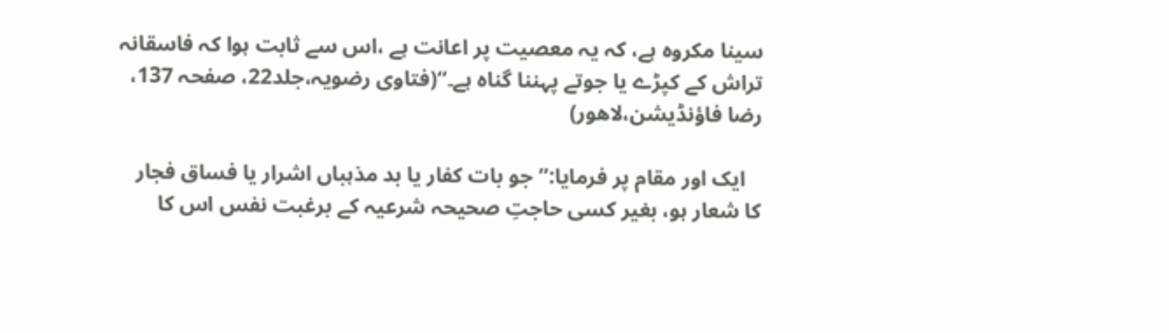سینا مکروہ ہے، کہ یہ معصیت پر اعانت ہے ،اس سے ثابت ہوا کہ فاسقانہ تراش کے کپڑے یا جوتے پہننا گناہ ہے۔‘‘(فتاوی رضویہ،جلد22، صفحہ 137، رضا فاؤنڈیشن،لاھور)

   ایک اور مقام پر فرمایا:’’جو بات کفار یا بد مذہباں اشرار یا فساق فجار کا شعار ہو، بغیر کسی حاجتِ صحیحہ شرعیہ کے برغبت نفس اس کا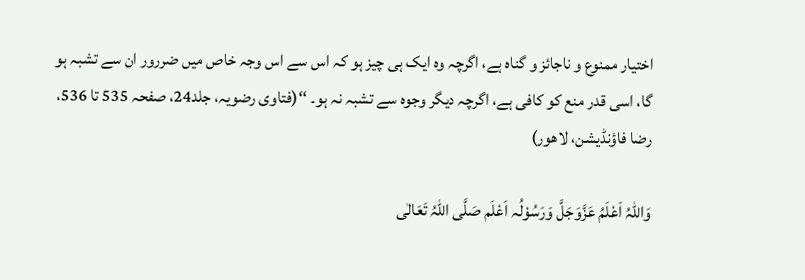اختیار ممنوع و ناجائز و گناہ ہے، اگرچہ وہ ایک ہی چیز ہو کہ اس سے اس وجہ خاص میں ضررور ان سے تشبہ ہو گا، اسی قدر منع کو کافی ہے، اگرچہ دیگر وجوہ سے تشبہ نہ ہو۔ ‘‘(فتاوی رضویہ، جلد24، صفحہ 535 تا 536، رضا فاؤنڈیشن، لاھور)

وَاللہُ اَعْلَمُ عَزَّوَجَلَّ وَرَسُوْلُہ اَعْلَم صَلَّی اللّٰہُ تَعَالٰی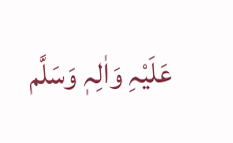عَلَیْہِ وَاٰلِہٖ وَسَلَّم